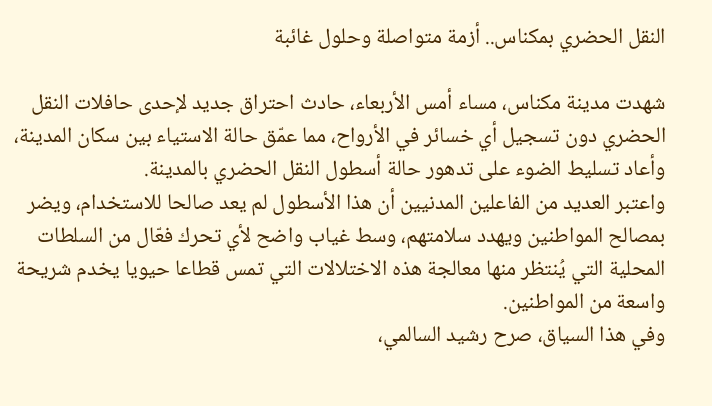النقل الحضري بمكناس.. أزمة متواصلة وحلول غائبة

شهدت مدينة مكناس، مساء أمس الأربعاء، حادث احتراق جديد لإحدى حافلات النقل الحضري دون تسجيل أي خسائر في الأرواح، مما عمّق حالة الاستياء بين سكان المدينة، وأعاد تسليط الضوء على تدهور حالة أسطول النقل الحضري بالمدينة.
واعتبر العديد من الفاعلين المدنيين أن هذا الأسطول لم يعد صالحا للاستخدام، ويضر بمصالح المواطنين ويهدد سلامتهم، وسط غياب واضح لأي تحرك فعّال من السلطات المحلية التي يُنتظر منها معالجة هذه الاختلالات التي تمس قطاعا حيويا يخدم شريحة واسعة من المواطنين.
وفي هذا السياق، صرح رشيد السالمي،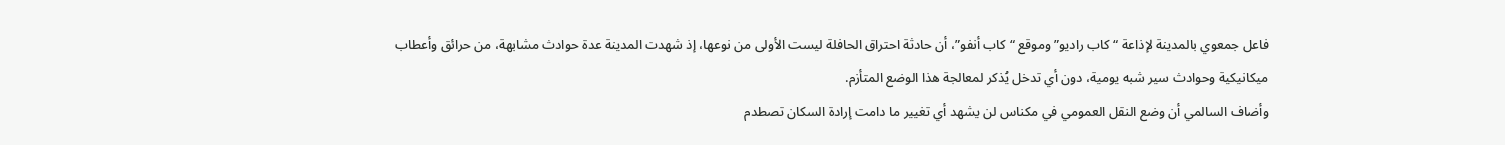فاعل جمعوي بالمدينة لإذاعة “كاب راديو” وموقع “كاب أنفو”، أن حادثة احتراق الحافلة ليست الأولى من نوعها، إذ شهدت المدينة عدة حوادث مشابهة، من حرائق وأعطاب ميكانيكية وحوادث سير شبه يومية، دون أي تدخل يُذكر لمعالجة هذا الوضع المتأزم.
وأضاف السالمي أن وضع النقل العمومي في مكناس لن يشهد أي تغيير ما دامت إرادة السكان تصطدم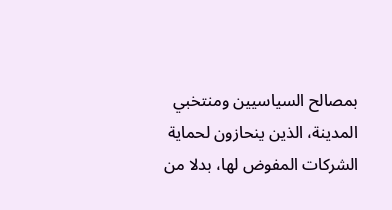بمصالح السياسيين ومنتخبي المدينة، الذين ينحازون لحماية الشركات المفوض لها، بدلا من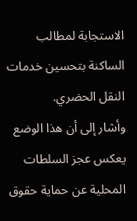الاستجابة لمطالب الساكنة بتحسين خدمات النقل الحضري.
وأشار إلى أن هذا الوضع يعكس عجز السلطات المحلية عن حماية حقوق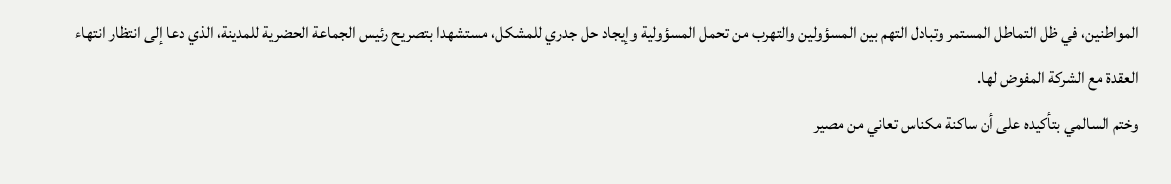المواطنين، في ظل التماطل المستمر وتبادل التهم بين المسؤولين والتهرب من تحمل المسؤولية وإيجاد حل جدري للمشكل، مستشهدا بتصريح رئيس الجماعة الحضرية للمدينة، الذي دعا إلى انتظار انتهاء العقدة مع الشركة المفوض لها.
وختم السالمي بتأكيده على أن ساكنة مكناس تعاني من مصير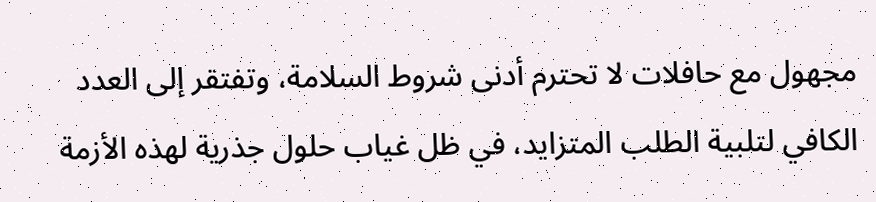مجهول مع حافلات لا تحترم أدنى شروط السلامة، وتفتقر إلى العدد الكافي لتلبية الطلب المتزايد، في ظل غياب حلول جذرية لهذه الأزمة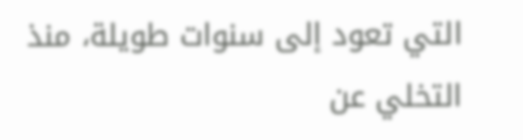التي تعود إلى سنوات طويلة، منذ التخلي عن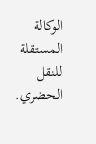الوكالة المستقلة للنقل الحضري.